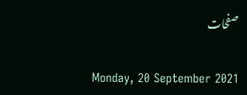صفحات

Monday, 20 September 2021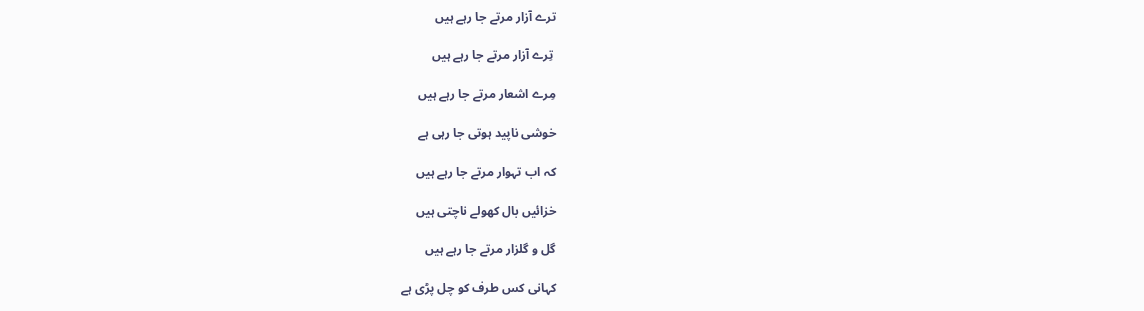ترے آزار مرتے جا رہے ہیں

 تِرے آزار مرتے جا رہے ہیں

مِرے اشعار مرتے جا رہے ہیں

خوشی ناپید ہوتی جا رہی ہے

کہ اب تہوار مرتے جا رہے ہیں

خزائیں بال کھولے ناچتی ہیں

گل و گلزار مرتے جا رہے ہیں

کہانی کس طرف کو چل پڑی ہے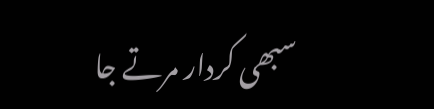سبھی کردار مرتے جا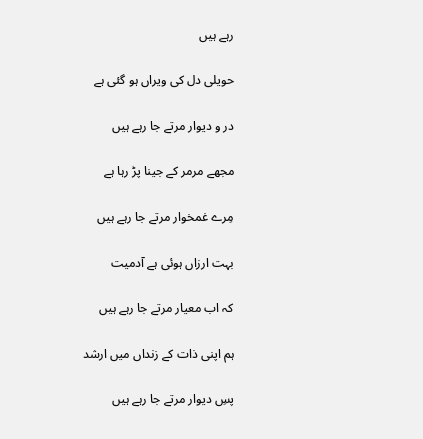رہے ہیں

حویلی دل کی ویراں ہو گئی ہے

در و دیوار مرتے جا رہے ہیں

مجھے مرمر کے جینا پڑ رہا ہے

مِرے غمخوار مرتے جا رہے ہیں

بہت ارزاں ہوئی ہے آدمیت

کہ اب معیار مرتے جا رہے ہیں

ہم اپنی ذات کے زنداں میں ارشد

پسِ دیوار مرتے جا رہے ہیں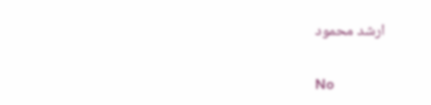ارشد محمود

No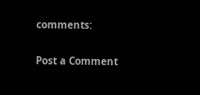comments:

Post a Comment